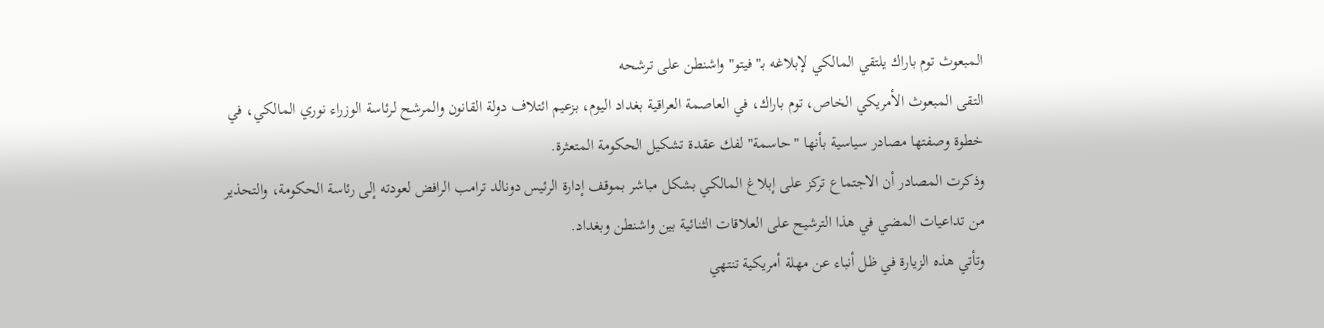المبعوث توم باراك يلتقي المالكي لإبلاغه بـ"فيتو" واشنطن على ترشحه
التقى المبعوث الأمريكي الخاص، توم باراك، في العاصمة العراقية بغداد اليوم، بزعيم ائتلاف دولة القانون والمرشح لرئاسة الوزراء نوري المالكي، في خطوة وصفتها مصادر سياسية بأنها "حاسمة" لفك عقدة تشكيل الحكومة المتعثرة.
وذكرت المصادر أن الاجتماع تركز على إبلاغ المالكي بشكل مباشر بموقف إدارة الرئيس دونالد ترامب الرافض لعودته إلى رئاسة الحكومة، والتحذير من تداعيات المضي في هذا الترشيح على العلاقات الثنائية بين واشنطن وبغداد.
وتأتي هذه الزيارة في ظل أنباء عن مهلة أمريكية تنتهي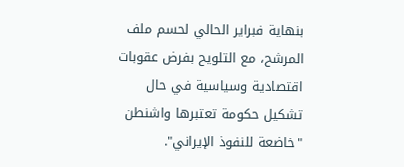بنهاية فبراير الحالي لحسم ملف المرشح، مع التلويح بفرض عقوبات اقتصادية وسياسية في حال تشكيل حكومة تعتبرها واشنطن "خاضعة للنفوذ الإيراني".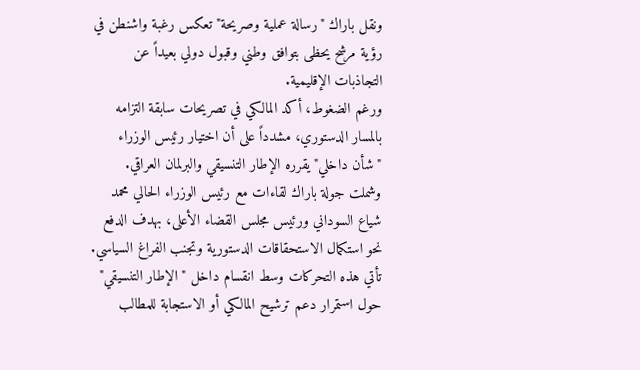ونقل باراك "رسالة عملية وصريحة" تعكس رغبة واشنطن في رؤية مرشح يحظى بتوافق وطني وقبول دولي بعيداً عن التجاذبات الإقليمية.
ورغم الضغوط، أكد المالكي في تصريحات سابقة التزامه بالمسار الدستوري، مشدداً على أن اختيار رئيس الوزراء "شأن داخلي" يقرره الإطار التنسيقي والبرلمان العراقي.
وشملت جولة باراك لقاءات مع رئيس الوزراء الحالي محمد شياع السوداني ورئيس مجلس القضاء الأعلى، بهدف الدفع نحو استكمال الاستحقاقات الدستورية وتجنب الفراغ السياسي.
تأتي هذه التحركات وسط انقسام داخل "الإطار التنسيقي" حول استمرار دعم ترشيح المالكي أو الاستجابة للمطالب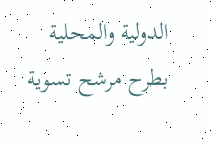الدولية والمحلية بطرح مرشح تسوية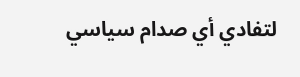لتفادي أي صدام سياسي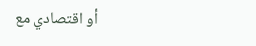أو اقتصادي مع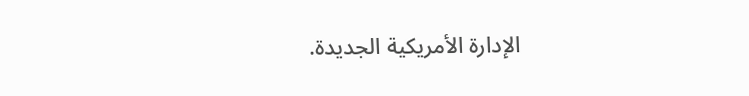الإدارة الأمريكية الجديدة.